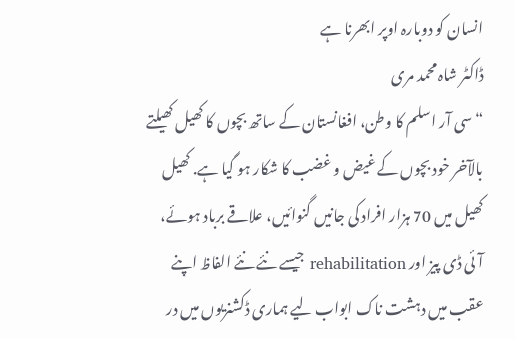انسان کو دوبارہ اوپر ابھرنا ہے
ڈاکٹر شاہ محمد مری
“سی آر اسلم کا وطن، افغانستان کے ساتھ بچوں کا کھیل کھیلتے بالآخر خود بچوں کے غیض و غضب کا شکار ہو گیا ہے. کھیل کھیل میں 70 ہزار افراد کی جانیں گنوائیں، علاقے برباد ہوئے، آئی ڈی پیز اور rehabilitation جیسے نئے نئے الفاظ اپنے عقب میں دہشت ناک ابواب لیے ہماری ڈکشنریوں میں در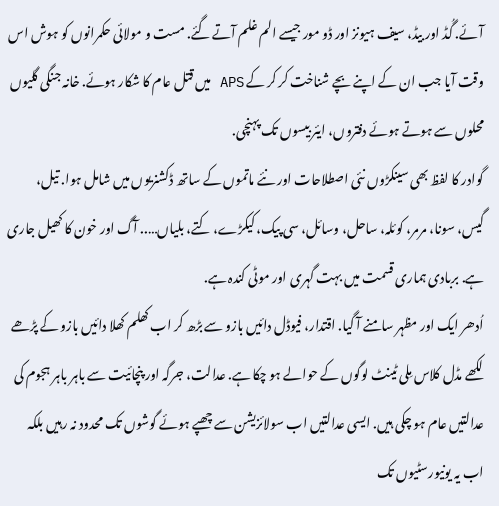آئے. گُڈ اور بیڈ، سیف ہیونز اور ڈو مور جیسے الم غلم آتے گئے. مست و مولائی حکمرانوں کو ہوش اس وقت آیا جب ان کے اپنے بچے شناخت کر کر کے APS میں قتل عام کا شکار ہوئے. خانہ جنگی گلیوں محلوں سے ہوتے ہوئے دفتروں، ایئر بیسوں تک پہنچی.
گوادر کا لفظ بھی سینکڑوں نئی اصطلاحات اور نئے ماتموں کے ساتھ ڈکشنریوں میں شامل ہوا. تیل، گیس، سونا، مرمر، کوئلہ، ساحل، وسائل، سی پیک، کیکڑے، کتے، بلیاں….. آگ اور خون کا کھیل جاری ہے. بربادی ہماری قسمت میں بہت گہری اور موٹی کندہ ہے.
اُدھر ایک اور مظہر سامنے آ گیا. اقتدار، فیوڈل دائیں بازو سے بڑھ کر اب کھلم کھلا دائیں بازو کے پڑھے لکھے مڈل کلاس مِلی ٹینٹ لوگوں کے حوالے ہو چکا ہے. عدالت، جرگہ اور پنچائیت سے باہر باہر ہجوم کی عدالتیں عام ہو چکی ہیں. ایسی عدالتیں اب سولائزیشن سے چھپے ہوئے گوشوں تک محدود نہ رہیں بلکہ اب یہ یونیورسٹیوں تک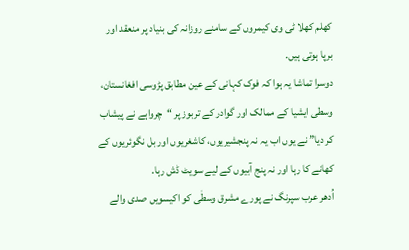کھلم کھلا ٹی وی کیمروں کے سامنے روزانہ کی بنیاد پر منعقد اور برپا ہوتی ہیں.
دوسرا تماشا یہ ہوا کہ فوک کہانی کے عین مطابق پڑوسی افغانستان، وسطی ایشیا کے ممالک اور گوادر کے تربوز پر “چرواہے نے پیشاب کر دیا” نے یوں اب یہ نہ پنجشیریوں، کاشغریوں اور بل نگوئریوں کے کھانے کا رہا اور نہ پنج آبیوں کے لیے سویٹ ڈش رہا.
اُدھر عرب سپرنگ نے پورے مشرق وسطٰی کو اکیسویں صدی والے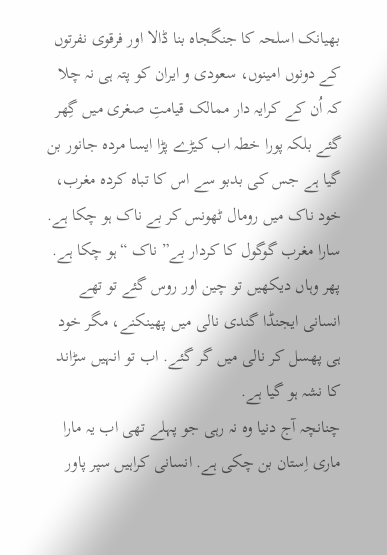بھیانک اسلحہ کا جنگجاہ بنا ڈالا اور فرقوی نفرتوں کے دونوں امینوں، سعودی و ایران کو پتہ ہی نہ چلا کہ اُن کے کرایہ دار ممالک قیامتِ صغری میں گِھر گئے بلکہ پورا خطہ اب کیڑے پڑا ایسا مردہ جانور بن گیا ہے جس کی بدبو سے اس کا تباہ کردہ مغرب، خود ناک میں رومال ٹھونس کر بے ناک ہو چکا ہے. سارا مغرب گوگول کا کردار بے” ناک “ہو چکا ہے.
پھر وہاں دیکھیں تو چین اور روس گئے تو تھے انسانی ایجنڈا گندی نالی میں پھینکنے، مگر خود ہی پھسل کر نالی میں گر گئے. اب تو انہیں سڑاند کا نشہ ہو گیا ہے.
چنانچہ آج دنیا وہ نہ رہی جو پہلے تھی اب یہ مارا ماری اِستان بن چکی ہے. انسانی کراہیں سپر پاور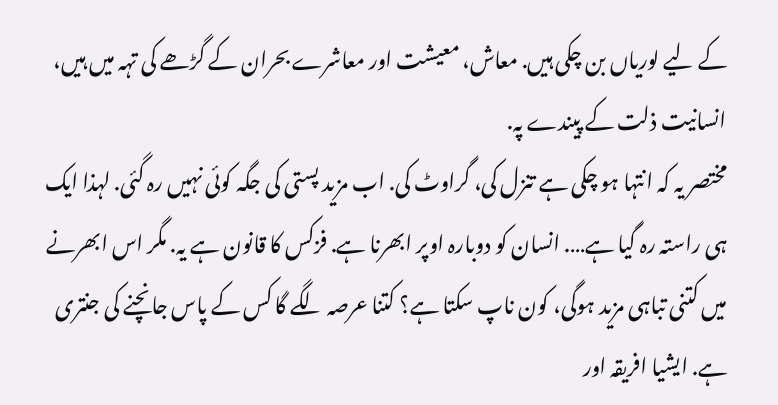کے لیے لوریاں بن چکی ہیں. معاش، معیشت اور معاشرے بحران کے گڑھے کی تہہ میں ہیں، انسانیت ذلت کے پیندے پہ.
مختصر یہ کہ انتہا ہو چکی ہے تنزل کی، گراوٹ کی. اب مزید پستی کی جگہ کوئی نہیں رہ گئی. لہذا ایک ہی راستہ رہ گیا ہے…. انسان کو دوبارہ اوپر ابھرنا ہے. فزکس کا قانون ہے یہ. مگر اس ابھرنے میں کتنی تباہی مزید ہوگی، کون ناپ سکتا ہے؟ کتنا عرصہ لگے گا کس کے پاس جانچنے کی جنتری ہے. ایشیا افریقہ اور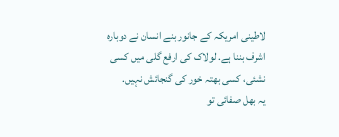لاطینی امریکہ کے جانور بنے انسان نے دوبارہ اشرف بننا ہے. لولاک کی ارفع گلی میں کسی نشئی، کسی بھتہ خور کی گنجائش نہیں.
یہ بھل صفائی تو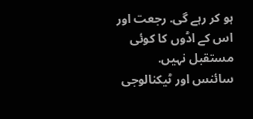ہو کر رہے گی. رجعت اور اس کے اڈوں کا کوئی مستقبل نہیں. سائنس اور ٹیکنالوجی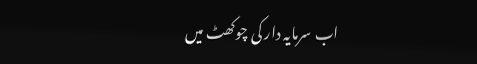اب سرمایہ دار کی چوکھٹ میں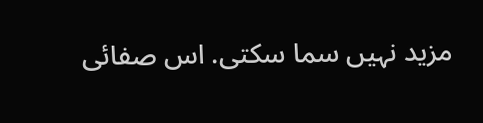مزید نہیں سما سکتی. اس صفائی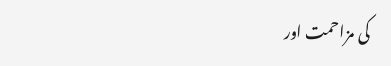کی مزاحمت اور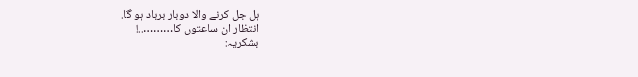ہل جل کرنے والا دوبار برباد ہو گا.
انتظار ان ساعتوں کا………..!
بشکریہ: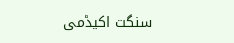سنگت اکیڈمی